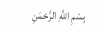بِسْمِ اللَّهِ الرَّحْمَنِ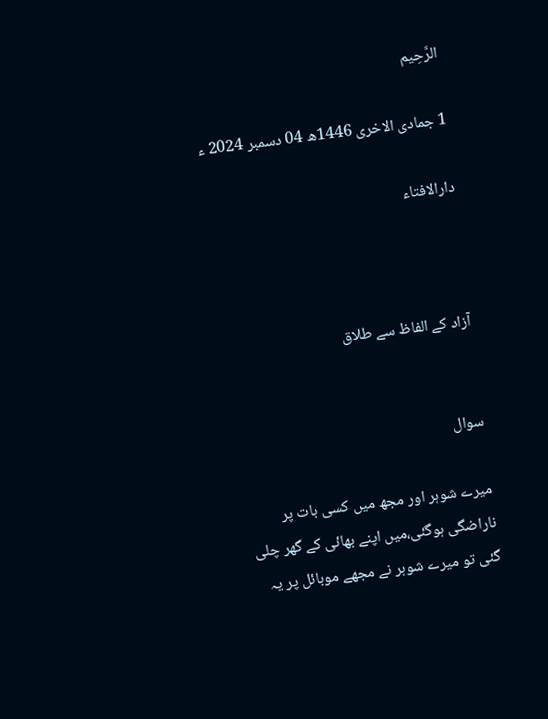الرَّحِيم

1 جمادى الاخرى 1446ھ 04 دسمبر 2024 ء

دارالافتاء



آزاد کے الفاظ سے طلاق


سوال

میرے شوہر اور مجھ میں کسی بات پر ناراضگی ہوگئی،میں اپنے بھائی کے گھر چلی گئی تو میرے شوہر نے مجھے موبائل پر یہ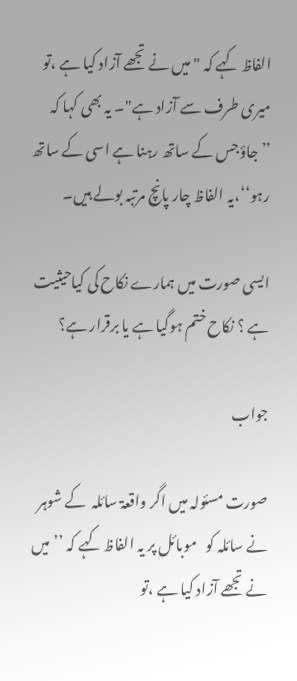الفاظ کہے کہ "میں نے تجھے آزاد کیا ہے ،تو میری طرف سے آزاد ہے"۔ یہ بھی کہا کہ ’’جاؤجس کے ساتھ رہنا ہے اسی کے ساتھ رہو‘‘،یہ الفاظ چار پانچ مرتبہ بولے ہیں۔

ایسی صورت میں ہمارے نکاح کی کیاحیثیت ہے ؟ نکاح ختم ہوگیا ہے یا برقرار ہے؟

جواب

صورت مسئولہ میں اگر واقعۃ سائلہ  کے شوہر نے سائلہ کو   موبائل پر یہ الفاظ کہے کہ ’’میں نے تجھے آزاد کیا ہے ،تو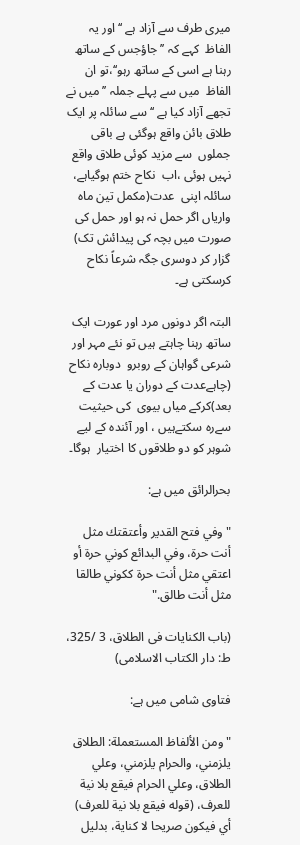میری طرف سے آزاد ہے ‘‘ اور یہ الفاظ  کہے کہ ’’جاؤجس کے ساتھ رہنا ہے اسی کے ساتھ رہو‘‘،تو ان الفاظ  میں سے پہلے جملہ ’’ میں نے تجھے آزاد کیا ہے ‘‘ سے سائلہ پر ایک طلاق بائن واقع ہوگئی ہے باقی جملوں  سے مزید کوئی طلاق واقع نہیں ہوئی ،اب  نکاح ختم ہوگیاہے، سائلہ اپنی  عدت(مکمل تین ماہ واریاں اگر حمل نہ ہو اور حمل کی صورت میں بچہ کی پیدائش تک) گزار کر دوسری جگہ شرعاً نکاح کرسکتی ہے۔

البتہ اگر دونوں مرد اور عورت ایک ساتھ رہنا چاہتے ہیں تو نئے مہر اور شرعی گواہان کے روبرو  دوبارہ نکاح (چاہےعدت کے دوران یا عدت کے بعد)کرکے میاں بیوی  کی حیثیت  سےرہ سکتےہیں ، اور آئندہ کے لیے شوہر کو دو طلاقوں کا اختیار  ہوگا۔

بحرالرائق میں ہے:

"وفي فتح القدير وأعتقتك مثل أنت حرة، وفي البدائع كوني حرة أو اعتقي مثل أنت حرة ككوني طالقا مثل أنت طالق."

(باب الکنایات فی الطلاق، 3 /325، ط: دار الکتاب الاسلامی)

فتاوی شامی میں ہے:

"ومن الألفاظ المستعملة: الطلاق يلزمني، والحرام يلزمني، وعلي الطلاق، وعلي الحرام فيقع بلا نية للعرف، (قوله فيقع بلا نية للعرف) أي فيكون صريحا لا كناية، بدليل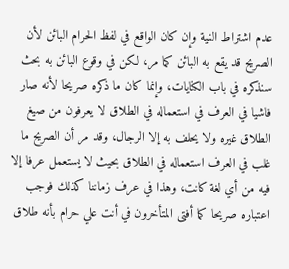عدم اشتراط النية وإن كان الواقع في لفظ الحرام البائن لأن الصريح قد يقع به البائن كما مر، لكن في وقوع البائن به بحث سنذكره في باب الكنايات، وإنما كان ما ذكره صريحا لأنه صار فاشيا في العرف في استعماله في الطلاق لا يعرفون من صيغ الطلاق غيره ولا يحلف به إلا الرجال، وقد مر أن الصريح ما غلب في العرف استعماله في الطلاق بحيث لا يستعمل عرفا إلا فيه من أي لغة كانت، وهذا في عرف زماننا كذلك فوجب اعتباره صريحا كما أفتى المتأخرون في أنت علي حرام بأنه طلاق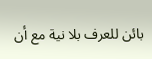بائن للعرف بلا نية مع أن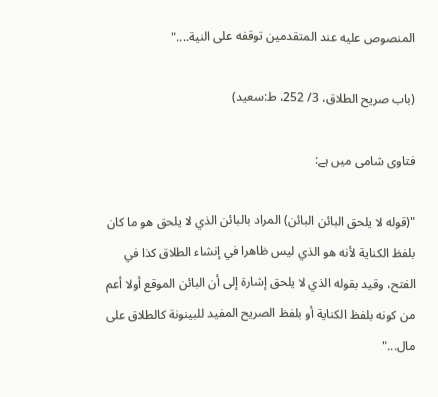المنصوص عليه عند المتقدمين توقفه على النية...."

(باب صریح الطلاق، 3/ 252، ط:سعید)

فتاوی شامی میں ہے:

"(قوله لا يلحق البائن البائن) المراد بالبائن الذي لا يلحق هو ما كان بلفظ الكناية لأنه هو الذي ليس ظاهرا في إنشاء الطلاق كذا في الفتح، وقيد بقوله الذي لا يلحق إشارة إلى أن البائن الموقع أولا أعم من كونه بلفظ الكناية أو بلفظ الصريح المفيد للبينونة كالطلاق على مال..."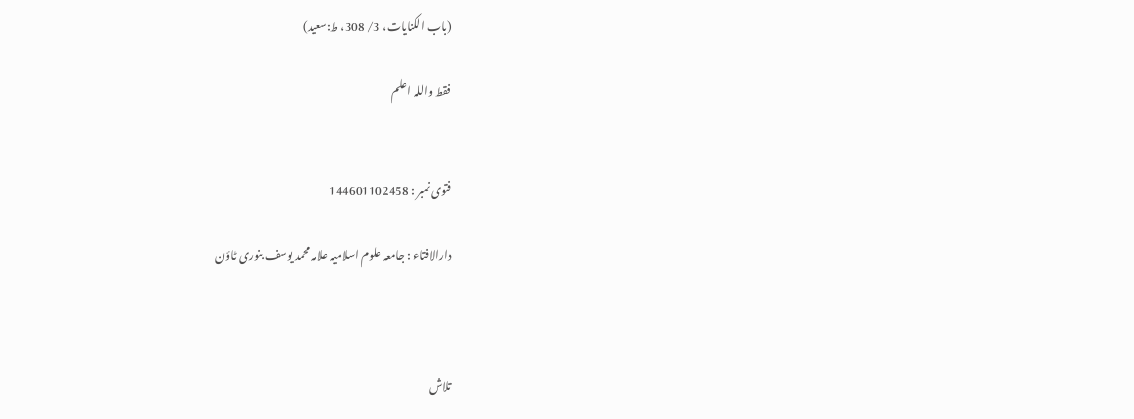(باب الکنایات، 3/ 308، ط:سعید)

فقط واللہ اعلم


فتوی نمبر : 144601102458

دارالافتاء : جامعہ علوم اسلامیہ علامہ محمد یوسف بنوری ٹاؤن



تلاش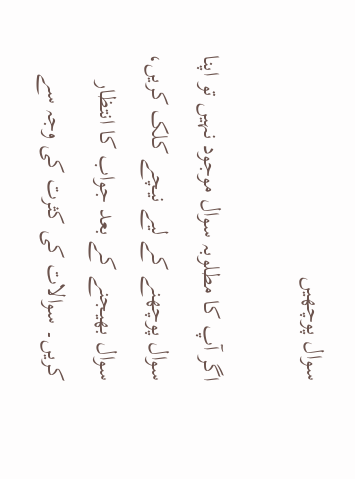سوال پوچھیں

اگر آپ کا مطلوبہ سوال موجود نہیں تو اپنا سوال پوچھنے کے لیے نیچے کلک کریں، سوال بھیجنے کے بعد جواب کا انتظار کریں۔ سوالات کی کثرت کی وجہ سے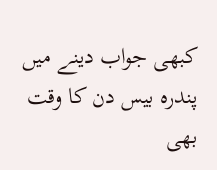کبھی جواب دینے میں پندرہ بیس دن کا وقت بھی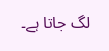لگ جاتا ہے۔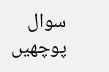سوال پوچھیں